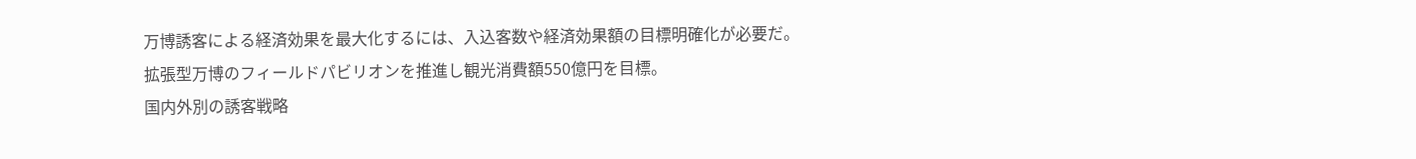万博誘客による経済効果を最大化するには、入込客数や経済効果額の目標明確化が必要だ。
拡張型万博のフィールドパビリオンを推進し観光消費額550億円を目標。
国内外別の誘客戦略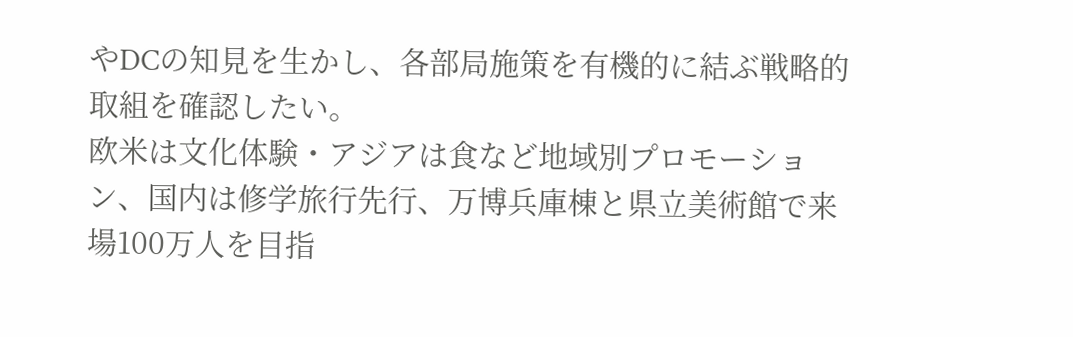やDCの知見を生かし、各部局施策を有機的に結ぶ戦略的取組を確認したい。
欧米は文化体験・アジアは食など地域別プロモーション、国内は修学旅行先行、万博兵庫棟と県立美術館で来場100万人を目指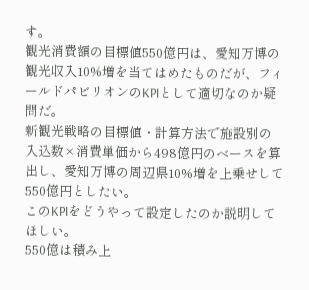す。
観光消費額の目標値550億円は、愛知万博の観光収入10%増を当てはめたものだが、フィールドパビリオンのKPIとして適切なのか疑問だ。
新観光戦略の目標値・計算方法で施設別の入込数×消費単価から498億円のベースを算出し、愛知万博の周辺県10%増を上乗せして550億円としたい。
このKPIをどうやって設定したのか説明してほしい。
550億は積み上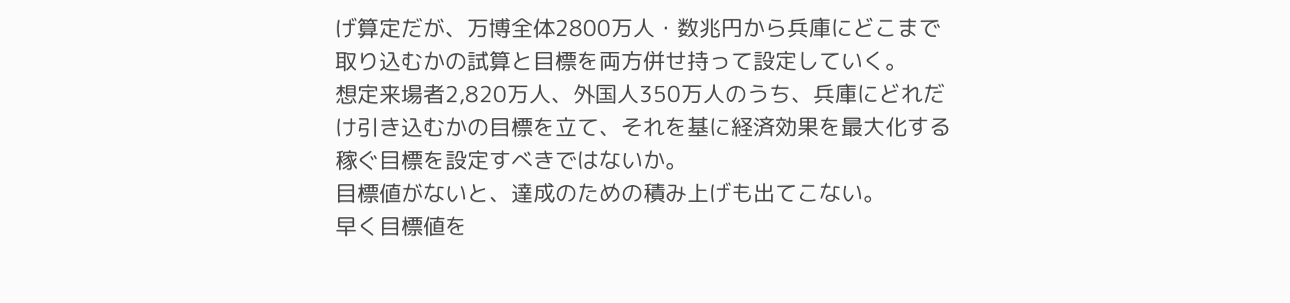げ算定だが、万博全体2800万人・数兆円から兵庫にどこまで取り込むかの試算と目標を両方併せ持って設定していく。
想定来場者2,820万人、外国人350万人のうち、兵庫にどれだけ引き込むかの目標を立て、それを基に経済効果を最大化する稼ぐ目標を設定すべきではないか。
目標値がないと、達成のための積み上げも出てこない。
早く目標値を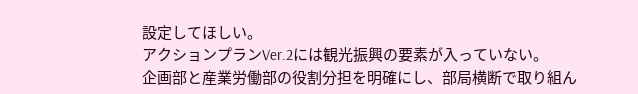設定してほしい。
アクションプランVer.2には観光振興の要素が入っていない。
企画部と産業労働部の役割分担を明確にし、部局横断で取り組ん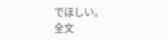でほしい。
全文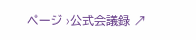ページ ›公式会議録 ↗